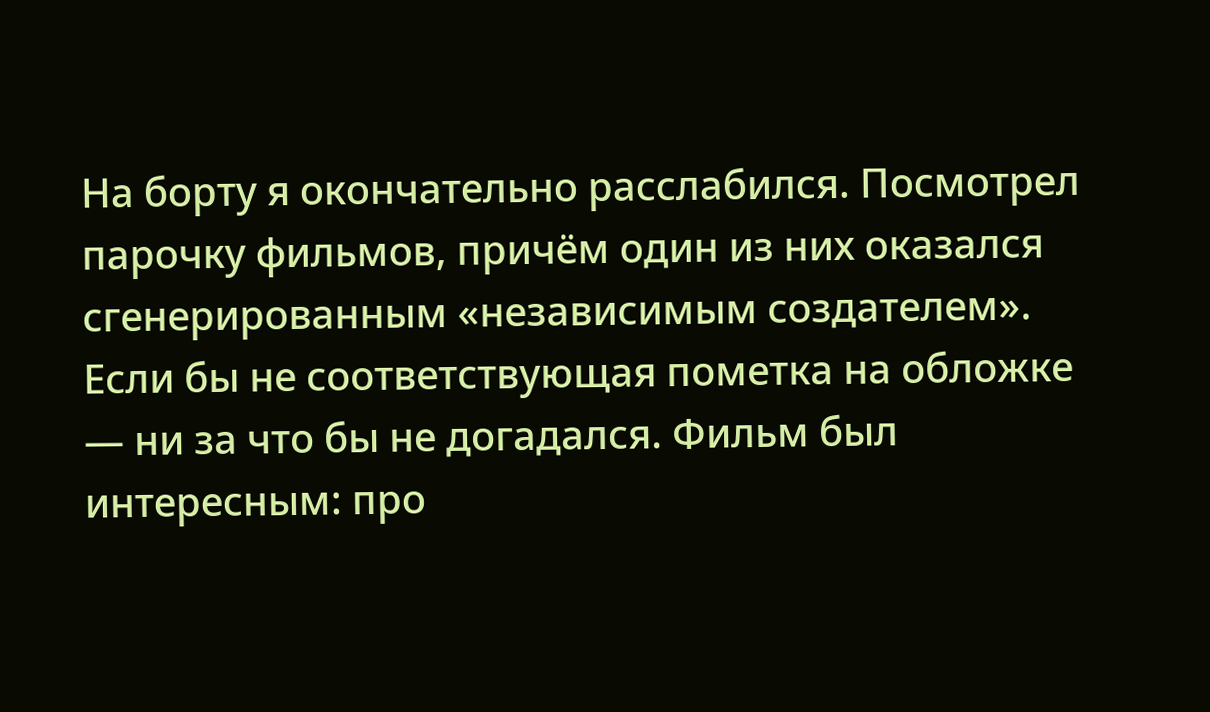На борту я окончательно расслабился. Посмотрел парочку фильмов, причём один из них оказался сгенерированным «независимым создателем». Если бы не соответствующая пометка на обложке — ни за что бы не догадался. Фильм был интересным: про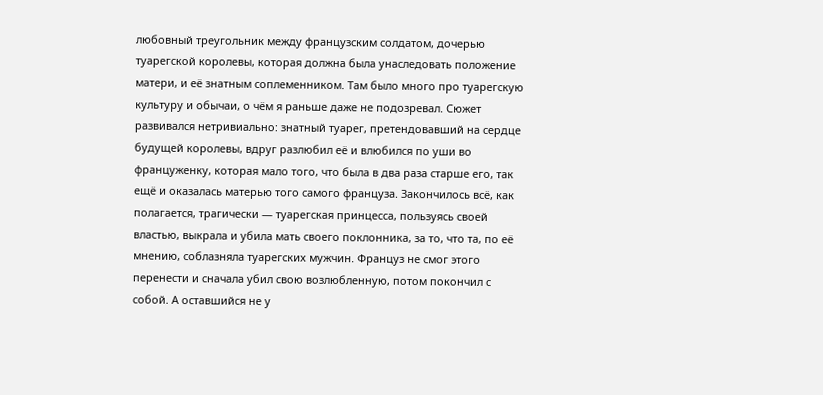любовный треугольник между французским солдатом, дочерью туарегской королевы, которая должна была унаследовать положение матери, и её знатным соплеменником. Там было много про туарегскую культуру и обычаи, о чём я раньше даже не подозревал. Сюжет развивался нетривиально: знатный туарег, претендовавший на сердце будущей королевы, вдруг разлюбил её и влюбился по уши во француженку, которая мало того, что была в два раза старше его, так ещё и оказалась матерью того самого француза. Закончилось всё, как полагается, трагически — туарегская принцесса, пользуясь своей властью, выкрала и убила мать своего поклонника, за то, что та, по её мнению, соблазняла туарегских мужчин. Француз не смог этого перенести и сначала убил свою возлюбленную, потом покончил с собой. А оставшийся не у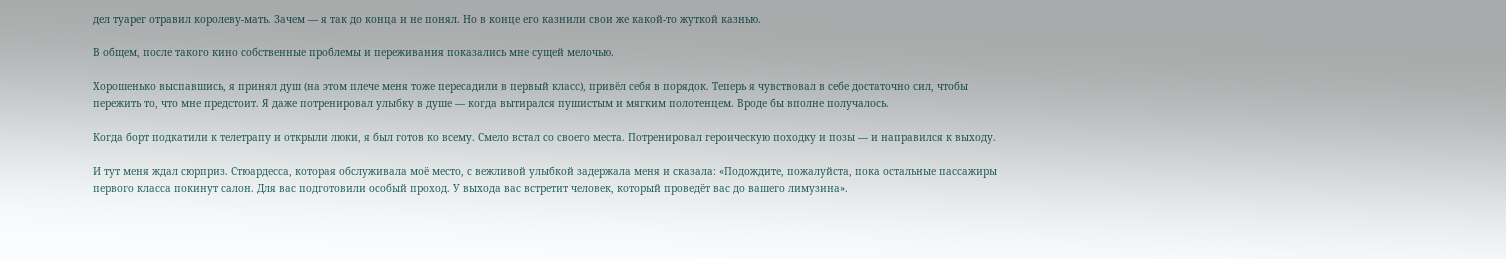дел туарег отравил королеву-мать. Зачем — я так до конца и не понял. Но в конце его казнили свои же какой-то жуткой казнью.

В общем, после такого кино собственные проблемы и переживания показались мне сущей мелочью.

Хорошенько выспавшись, я принял душ (на этом плече меня тоже пересадили в первый класс), привёл себя в порядок. Теперь я чувствовал в себе достаточно сил, чтобы пережить то, что мне предстоит. Я даже потренировал улыбку в душе — когда вытирался пушистым и мягким полотенцем. Вроде бы вполне получалось.

Когда борт подкатили к телетрапу и открыли люки, я был готов ко всему. Смело встал со своего места. Потренировал героическую походку и позы — и направился к выходу.

И тут меня ждал сюрприз. Стюардесса, которая обслуживала моё место, с вежливой улыбкой задержала меня и сказала: «Подождите, пожалуйста, пока остальные пассажиры первого класса покинут салон. Для вас подготовили особый проход. У выхода вас встретит человек, который проведёт вас до вашего лимузина».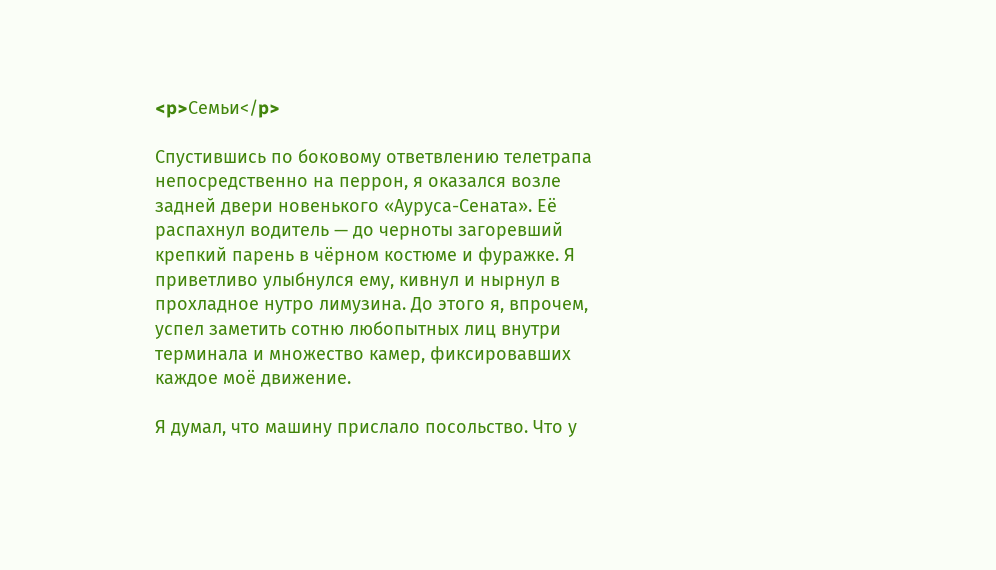<p>Семьи</p>

Спустившись по боковому ответвлению телетрапа непосредственно на перрон, я оказался возле задней двери новенького «Ауруса-Сената». Её распахнул водитель — до черноты загоревший крепкий парень в чёрном костюме и фуражке. Я приветливо улыбнулся ему, кивнул и нырнул в прохладное нутро лимузина. До этого я, впрочем, успел заметить сотню любопытных лиц внутри терминала и множество камер, фиксировавших каждое моё движение.

Я думал, что машину прислало посольство. Что у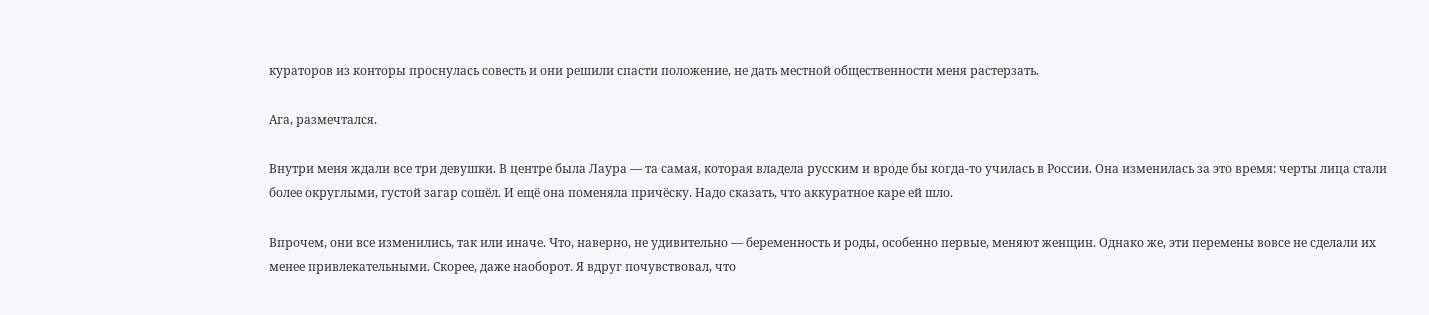кураторов из конторы проснулась совесть и они решили спасти положение, не дать местной общественности меня растерзать.

Ага, размечтался.

Внутри меня ждали все три девушки. В центре была Лаура — та самая, которая владела русским и вроде бы когда-то училась в России. Она изменилась за это время: черты лица стали более округлыми, густой загар сошёл. И ещё она поменяла причёску. Надо сказать, что аккуратное каре ей шло.

Впрочем, они все изменились, так или иначе. Что, наверно, не удивительно — беременность и роды, особенно первые, меняют женщин. Однако же, эти перемены вовсе не сделали их менее привлекательными. Скорее, даже наоборот. Я вдруг почувствовал, что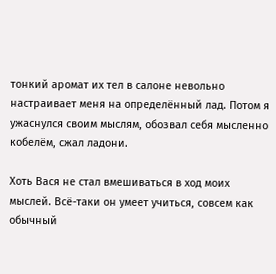тонкий аромат их тел в салоне невольно настраивает меня на определённый лад. Потом я ужаснулся своим мыслям, обозвал себя мысленно кобелём, сжал ладони.

Хоть Вася не стал вмешиваться в ход моих мыслей. Всё-таки он умеет учиться, совсем как обычный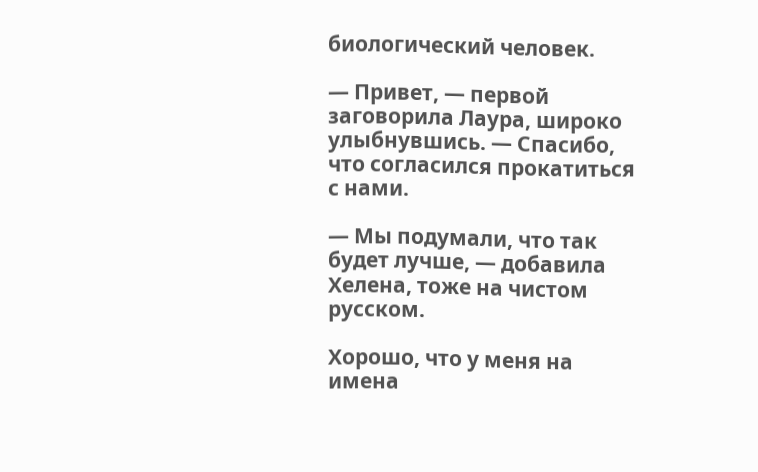биологический человек.

— Привет, — первой заговорила Лаура, широко улыбнувшись. — Спасибо, что согласился прокатиться с нами.

— Мы подумали, что так будет лучше, — добавила Хелена, тоже на чистом русском.

Хорошо, что у меня на имена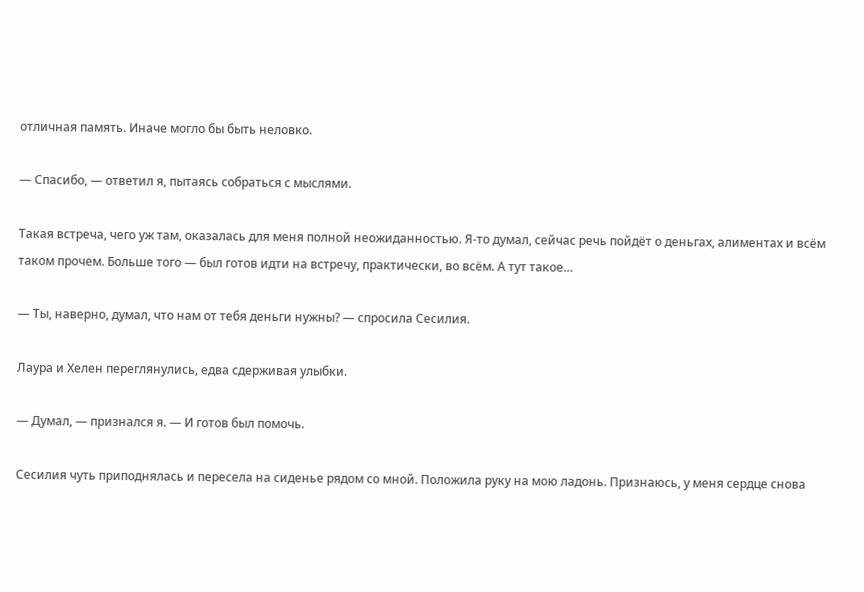отличная память. Иначе могло бы быть неловко.

— Спасибо, — ответил я, пытаясь собраться с мыслями.

Такая встреча, чего уж там, оказалась для меня полной неожиданностью. Я-то думал, сейчас речь пойдёт о деньгах, алиментах и всём таком прочем. Больше того — был готов идти на встречу, практически, во всём. А тут такое…

— Ты, наверно, думал, что нам от тебя деньги нужны? — спросила Сесилия.

Лаура и Хелен переглянулись, едва сдерживая улыбки.

— Думал, — признался я. — И готов был помочь.

Сесилия чуть приподнялась и пересела на сиденье рядом со мной. Положила руку на мою ладонь. Признаюсь, у меня сердце снова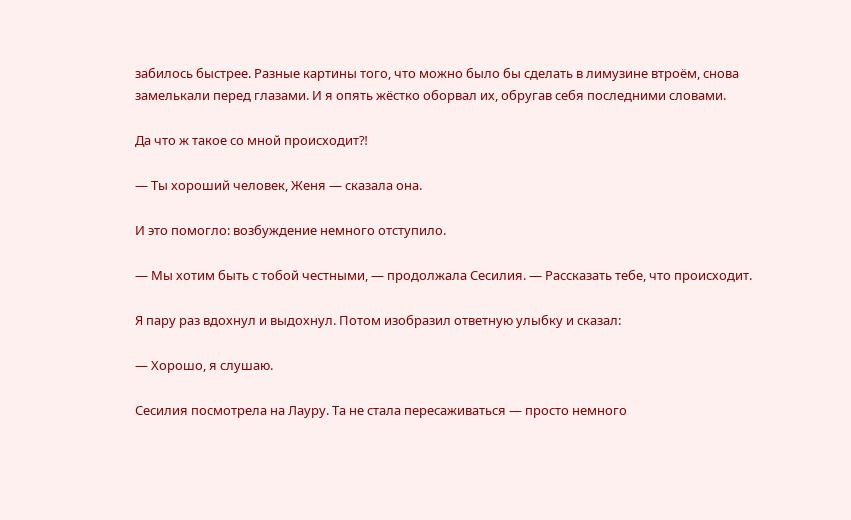забилось быстрее. Разные картины того, что можно было бы сделать в лимузине втроём, снова замелькали перед глазами. И я опять жёстко оборвал их, обругав себя последними словами.

Да что ж такое со мной происходит⁈

— Ты хороший человек, Женя — сказала она.

И это помогло: возбуждение немного отступило.

— Мы хотим быть с тобой честными, — продолжала Сесилия. — Рассказать тебе, что происходит.

Я пару раз вдохнул и выдохнул. Потом изобразил ответную улыбку и сказал:

— Хорошо, я слушаю.

Сесилия посмотрела на Лауру. Та не стала пересаживаться — просто немного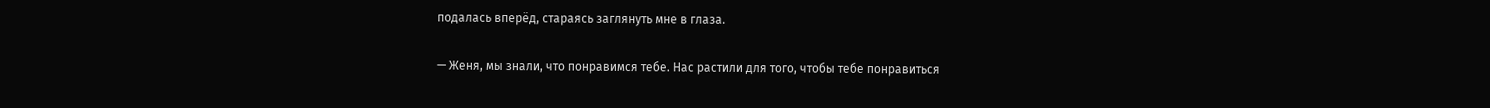подалась вперёд, стараясь заглянуть мне в глаза.

— Женя, мы знали, что понравимся тебе. Нас растили для того, чтобы тебе понравиться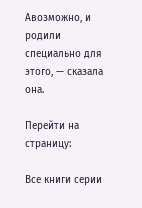Авозможно, и родили специально для этого, — сказала она.

Перейти на страницу:

Все книги серии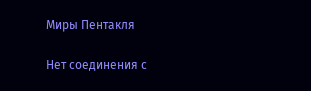Миры Пентакля

Нет соединения с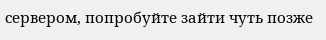сервером, попробуйте зайти чуть позже